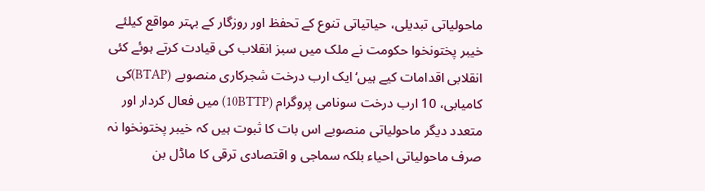ماحولیاتی تبدیلی، حیاتیاتی تنوع کے تحفظ اور روزگار کے بہتر مواقع کیلئے خیبر پختونخوا حکومت نے ملک میں سبز انقلاب کی قیادت کرتے ہوئے کئی انقلابی اقدامات کیے ہیں‘ ایک ارب درخت شجرکاری منصوبے (BTAP)کی کامیابی، 10 ارب درخت سونامی پروگرام (10BTTP) میں فعال کردار اور متعدد دیگر ماحولیاتی منصوبے اس بات کا ثبوت ہیں کہ خیبر پختونخوا نہ صرف ماحولیاتی احیاء بلکہ سماجی و اقتصادی ترقی کا ماڈل بن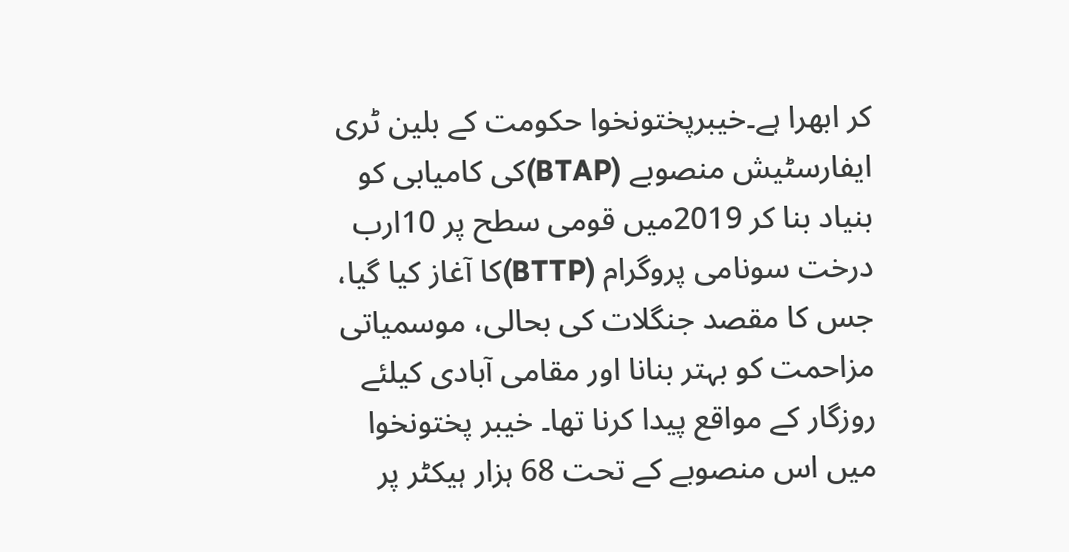کر ابھرا ہے۔خیبرپختونخوا حکومت کے بلین ٹری ایفارسٹیش منصوبے (BTAP)کی کامیابی کو بنیاد بنا کر 2019میں قومی سطح پر 10ارب درخت سونامی پروگرام (BTTP)کا آغاز کیا گیا، جس کا مقصد جنگلات کی بحالی، موسمیاتی مزاحمت کو بہتر بنانا اور مقامی آبادی کیلئے روزگار کے مواقع پیدا کرنا تھا۔ خیبر پختونخوا میں اس منصوبے کے تحت 68 ہزار ہیکٹر پر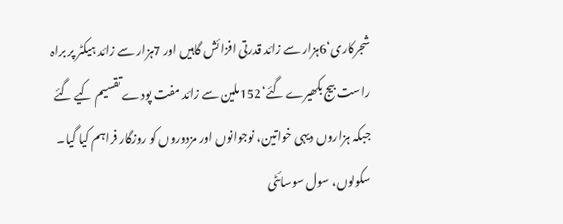شجرکاری‘6ہزار سے زائد قدرتی افزائش گاہیں اور 7ہزار سے زائد ہیکٹر پر براہ راست بیج بکھیرے گئے‘152ملین سے زائد مفت پودے تقسیم کیے گئے جبکہ ہزاروں دیہی خواتین، نوجوانوں اور مزدوروں کو روزگار فراہم کیا گیا۔ سکولوں، سول سوسائٹی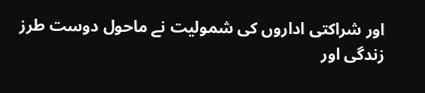اور شراکتی اداروں کی شمولیت نے ماحول دوست طرز زندگی اور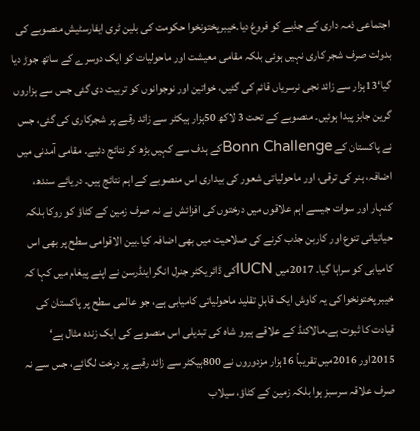اجتماعی ذمہ داری کے جذبے کو فروغ دیا۔خیبرپختونخوا حکومت کی بلین ٹری ایفارسٹیش منصوبے کی بدولت صرف شجر کاری نہیں ہوئی بلکہ مقامی معیشت اور ماحولیات کو ایک دوسرے کے ساتھ جوڑ دیا گیا‘13ہزار سے زائد نجی نرسریاں قائم کی گئیں، خواتین اور نوجوانوں کو تربیت دی گئی جس سے ہزاروں گرین جابز پیدا ہوئیں۔ منصوبے کے تحت 3 لاکھ 50ہزار ہیکٹر سے زائد رقبے پر شجرکاری کی گئی، جس نے پاکستان کے Bonn Challengeکے ہدف سے کہیں بڑھ کر نتائج دئیے۔ مقامی آمدنی میں اضافہ، ہنر کی ترقی، اور ماحولیاتی شعور کی بیداری اس منصوبے کے اہم نتائج ہیں۔ دریائے سندھ، کنہار اور سوات جیسے اہم علاقوں میں درختوں کی افزائش نے نہ صرف زمین کے کٹاؤ کو روکا بلکہ حیاتیاتی تنوع اور کاربن جذب کرنے کی صلاحیت میں بھی اضافہ کیا۔بین الاقوامی سطح پر بھی اس کامیابی کو سراہا گیا۔ 2017میں IUCNکی ڈائریکٹر جنرل انگر اینڈرسن نے اپنے پیغام میں کہا کہ خیبر پختونخوا کی یہ کاوش ایک قابلِ تقلید ماحولیاتی کامیابی ہے، جو عالمی سطح پر پاکستان کی قیادت کا ثبوت ہے۔مالاکنڈ کے علاقے ہیرو شاہ کی تبدیلی اس منصوبے کی ایک زندہ مثال ہے‘ 2015اور 2016میں تقریباً 16ہزار مزدوروں نے 800ہیکٹر سے زائد رقبے پر درخت لگائے، جس سے نہ صرف علاقہ سرسبز ہوا بلکہ زمین کے کٹاؤ، سیلاب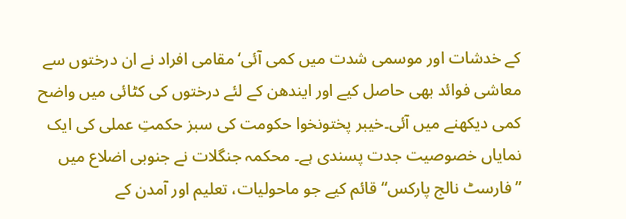کے خدشات اور موسمی شدت میں کمی آئی‘ مقامی افراد نے ان درختوں سے معاشی فوائد بھی حاصل کیے اور ایندھن کے لئے درختوں کی کٹائی میں واضح کمی دیکھنے میں آئی۔خیبر پختونخوا حکومت کی سبز حکمتِ عملی کی ایک نمایاں خصوصیت جدت پسندی ہے۔ محکمہ جنگلات نے جنوبی اضلاع میں ”فارسٹ نالج پارکس“قائم کیے جو ماحولیات، تعلیم اور آمدن کے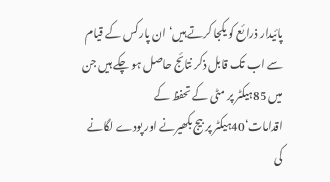پائیدار ذرائع کو یکجا کرتے ہیں‘ ان پارکس کے قیام سے اب تک قابل ذکر نتائج حاصل ہو چکے ہیں جن میں 85ہیکٹر پر مٹی کے تحفظ کے اقدامات‘40ہیکٹر پر بیج بکھیرنے اور پودے لگانے کی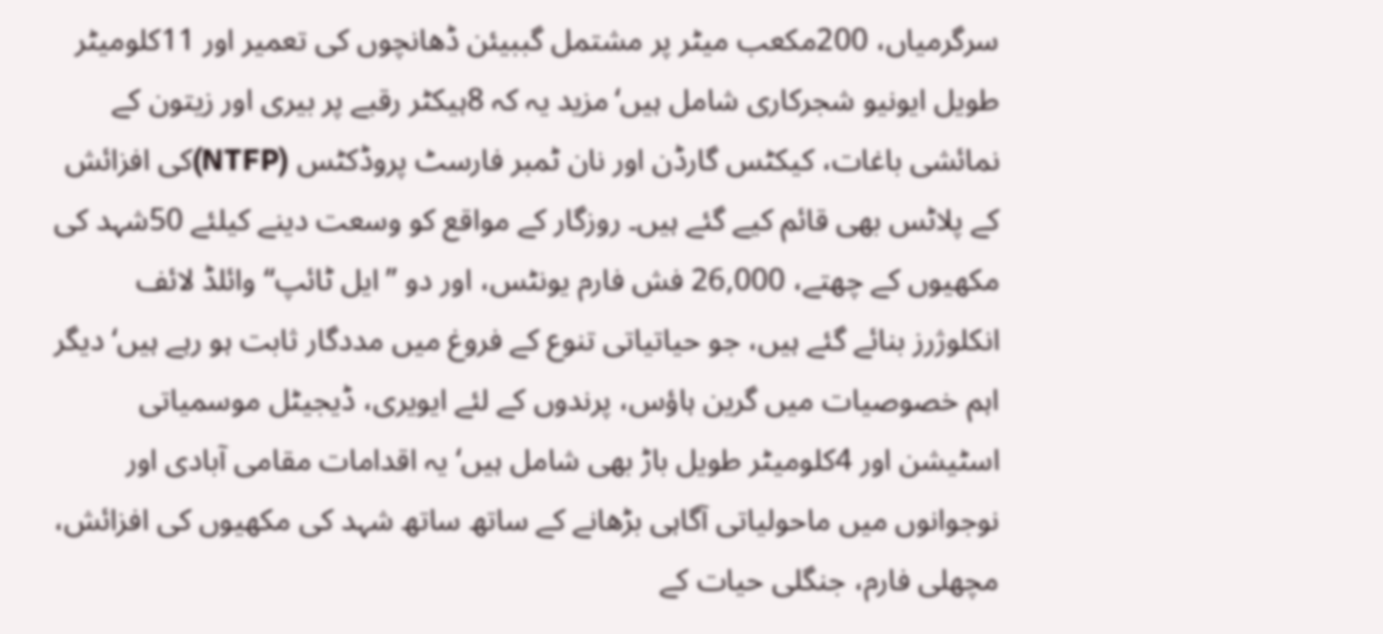سرگرمیاں، 200مکعب میٹر پر مشتمل گببیئن ڈھانچوں کی تعمیر اور 11کلومیٹر طویل ایونیو شجرکاری شامل ہیں‘مزید یہ کہ 8ہیکٹر رقبے پر بیری اور زیتون کے نمائشی باغات، کیکٹس گارڈن اور نان ٹمبر فارسٹ پروڈکٹس (NTFP)کی افزائش کے پلاٹس بھی قائم کیے گئے ہیں۔ روزگار کے مواقع کو وسعت دینے کیلئے 50شہد کی مکھیوں کے چھتے، 26,000 فش فارم یونٹس، اور دو ”ایل ٹائپ“ وائلڈ لائف انکلوژرز بنائے گئے ہیں، جو حیاتیاتی تنوع کے فروغ میں مددگار ثابت ہو رہے ہیں‘ دیگر اہم خصوصیات میں گرین ہاؤس، پرندوں کے لئے ایویری، ڈیجیٹل موسمیاتی اسٹیشن اور 4کلومیٹر طویل باڑ بھی شامل ہیں‘ یہ اقدامات مقامی آبادی اور نوجوانوں میں ماحولیاتی آگاہی بڑھانے کے ساتھ ساتھ شہد کی مکھیوں کی افزائش، مچھلی فارم، جنگلی حیات کے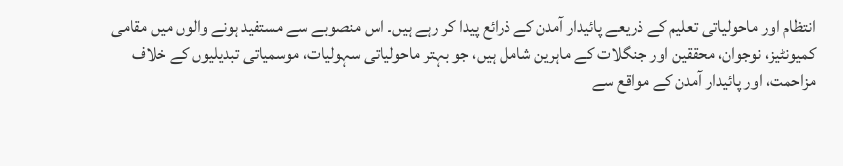انتظام اور ماحولیاتی تعلیم کے ذریعے پائیدار آمدن کے ذرائع پیدا کر رہے ہیں۔ اس منصوبے سے مستفید ہونے والوں میں مقامی کمیونٹیز، نوجوان، محققین اور جنگلات کے ماہرین شامل ہیں، جو بہتر ماحولیاتی سہولیات، موسمیاتی تبدیلیوں کے خلاف مزاحمت، اور پائیدار آمدن کے مواقع سے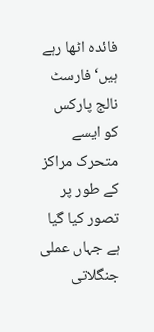فائدہ اٹھا رہے ہیں‘فارسٹ نالج پارکس کو ایسے متحرک مراکز کے طور پر تصور کیا گیا ہے جہاں عملی جنگلاتی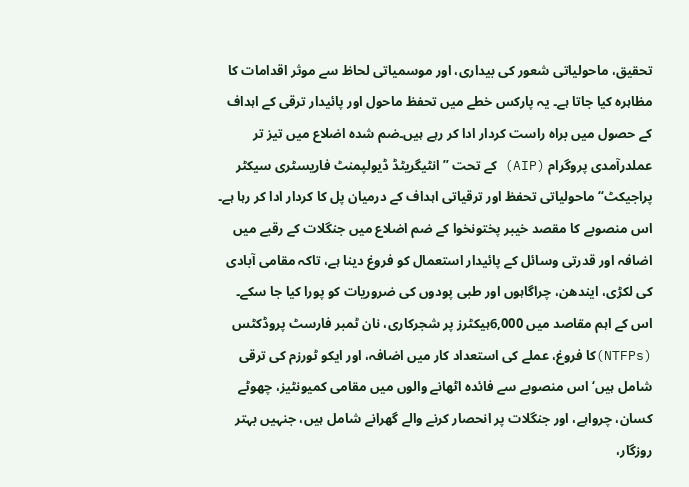تحقیق، ماحولیاتی شعور کی بیداری، اور موسمیاتی لحاظ سے موثر اقدامات کا مظاہرہ کیا جاتا ہے۔ یہ پارکس خطے میں تحفظ ماحول اور پائیدار ترقی کے اہداف کے حصول میں براہ راست کردار ادا کر رہے ہیں۔ضم شدہ اضلاع میں تیز تر عملدرآمدی پروگرام (AIP) کے تحت ”انٹیگریٹڈ ڈیولپمنٹ فاریسٹری سیکٹر پراجیکٹ“ ماحولیاتی تحفظ اور ترقیاتی اہداف کے درمیان پل کا کردار ادا کر رہا ہے۔ اس منصوبے کا مقصد خیبر پختونخوا کے ضم اضلاع میں جنگلات کے رقبے میں اضافہ اور قدرتی وسائل کے پائیدار استعمال کو فروغ دینا ہے، تاکہ مقامی آبادی کی لکڑی، ایندھن، چراگاہوں اور طبی پودوں کی ضروریات کو پورا کیا جا سکے۔ اس کے اہم مقاصد میں 6,000ہیکٹرز پر شجرکاری، نان ٹمبر فارسٹ پروڈکٹس (NTFPs)کا فروغ، عملے کی استعداد کار میں اضافہ، اور ایکو ٹورزم کی ترقی شامل ہیں‘ اس منصوبے سے فائدہ اٹھانے والوں میں مقامی کمیونٹیز، چھوٹے کسان، چرواہے، اور جنگلات پر انحصار کرنے والے گھرانے شامل ہیں، جنہیں بہتر روزگار،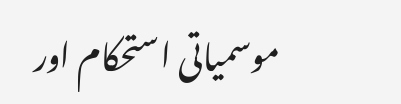موسمیاتی استحکام اور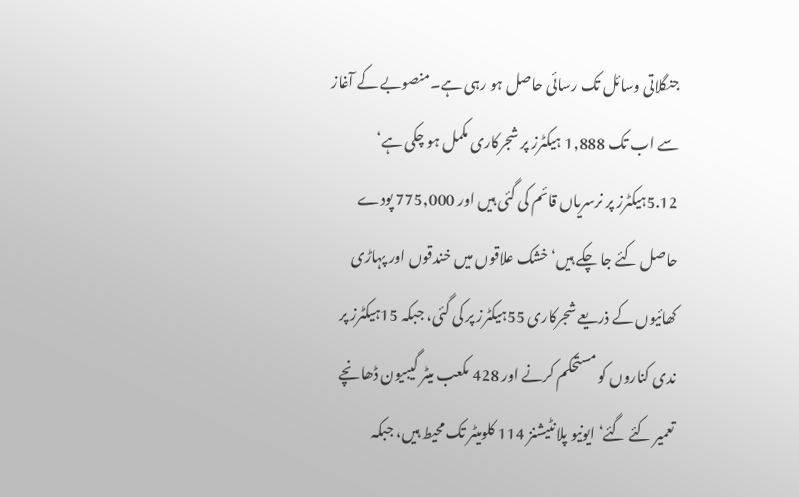جنگلاتی وسائل تک رسائی حاصل ہو رہی ہے۔منصوبے کے آغاز سے اب تک 1,888 ہیکٹرز پر شجرکاری مکمل ہو چکی ہے‘ 5.12ہیکٹرز پر نرسریاں قائم کی گئی ہیں اور 775,000 پودے حاصل کئے جا چکے ہیں‘خشک علاقوں میں خندقوں اور پہاڑی کھائیوں کے ذریعے شجرکاری 55ہیکٹرز پر کی گئی، جبکہ 15ہیکٹرز پر ندی کناروں کو مستحکم کرنے اور 428 مکعب میٹر گیبیون ڈھانچے تعمیر کئے گئے‘ ایونیو پلانٹیشنز 114 کلومیٹر تک محیط ہیں، جبکہ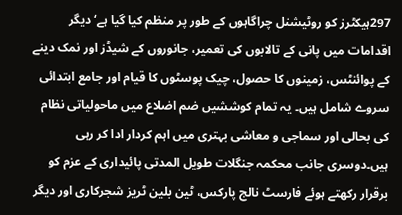297ہیکٹرز کو روٹیشنل چراگاہوں کے طور پر منظم کیا گیا ہے‘ دیگر اقدامات میں پانی کے تالابوں کی تعمیر، جانوروں کے شیڈز اور نمک دینے کے پوائنٹس، زمینوں کا حصول، چیک پوسٹوں کا قیام اور جامع ابتدائی سروے شامل ہیں۔ یہ تمام کوششیں ضم اضلاع میں ماحولیاتی نظام کی بحالی اور سماجی و معاشی بہتری میں اہم کردار ادا کر رہی ہیں۔دوسری جانب محکمہ جنگلات طویل المدتی پائیداری کے عزم کو برقرار رکھتے ہوئے فارسٹ نالج پارکس، ٹین بلین ٹریز شجرکاری اور دیگر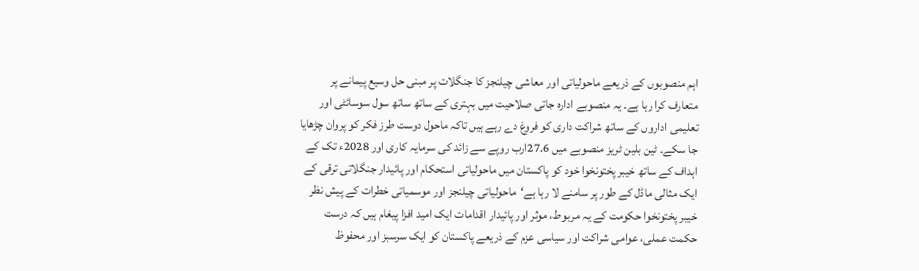اہم منصوبوں کے ذریعے ماحولیاتی اور معاشی چیلنجز کا جنگلات پر مبنی حل وسیع پیمانے پر متعارف کرا رہا ہے۔ یہ منصوبے ادارہ جاتی صلاحیت میں بہتری کے ساتھ ساتھ سول سوسائٹی اور تعلیمی اداروں کے ساتھ شراکت داری کو فروغ دے رہے ہیں تاکہ ماحول دوست طرز فکر کو پروان چڑھایا جا سکے۔ ٹین بلین ٹریز منصوبے میں 27.6ارب روپے سے زائد کی سرمایہ کاری اور 2028ء تک کے اہداف کے ساتھ خیبر پختونخوا خود کو پاکستان میں ماحولیاتی استحکام اور پائیدار جنگلاتی ترقی کے ایک مثالی ماڈل کے طور پر سامنے لا رہا ہے‘ماحولیاتی چیلنجز اور موسمیاتی خطرات کے پیش نظر خیبر پختونخوا حکومت کے یہ مربوط، موثر اور پائیدار اقدامات ایک امید افزا پیغام ہیں کہ درست حکمت عملی، عوامی شراکت اور سیاسی عزم کے ذریعے پاکستان کو ایک سرسبز اور محفوظ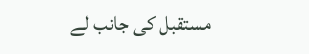مستقبل کی جانب لے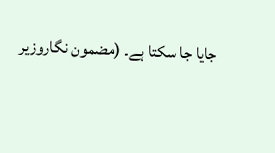جایا جا سکتا ہے۔ (مضمون نگاروزیر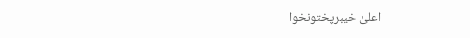اعلیٰ خیبرپختونخوا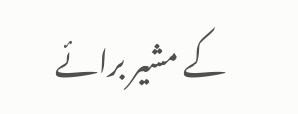کے مشیر برائے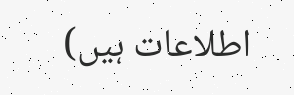اطلاعات ہیں)